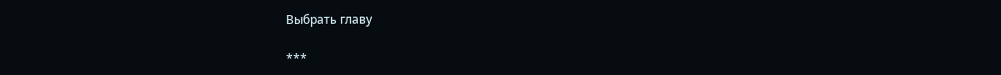Выбрать главу

***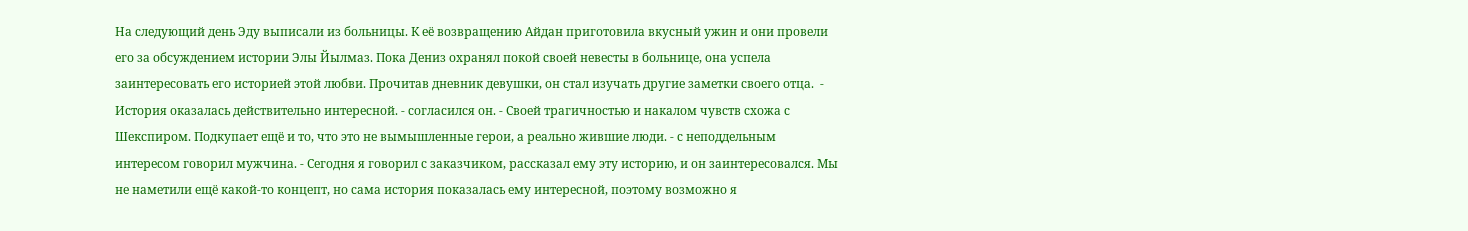На следующий день Эду выписали из больницы. К её возвращению Айдан приготовила вкусный ужин и они провели его за обсуждением истории Элы Йылмаз. Пока Дениз охранял покой своей невесты в больнице, она успела заинтересовать его историей этой любви. Прочитав дневник девушки, он стал изучать другие заметки своего отца.  - История оказалась действительно интересной. - согласился он. - Своей трагичностью и накалом чувств схожа с Шекспиром. Подкупает ещё и то, что это не вымышленные герои, а реально жившие люди. - с неподдельным интересом говорил мужчина. - Сегодня я говорил с заказчиком, рассказал ему эту историю, и он заинтересовался. Мы не наметили ещё какой-то концепт, но сама история показалась ему интересной, поэтому возможно я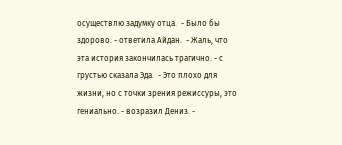осуществлю задумку отца.  - Было бы здорово. - ответила Айдан.  - Жаль, что эта история закончилась трагично. - с грустью сказала Эда.  - Это плохо для жизни, но с точки зрения режиссуры, это гениально. - возразил Дениз. -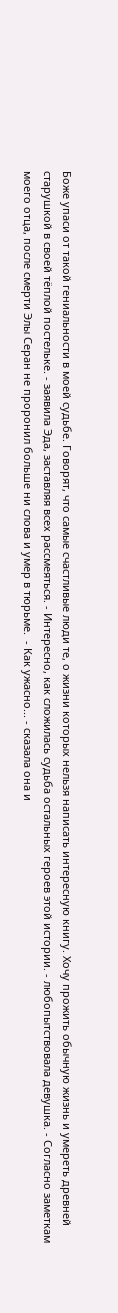Боже упаси от такой гениальности в моей судьбе. Говорят, что самые счастливые люди те, о жизни которых нельзя написать интересную книгу. Хочу прожить обычную жизнь и умереть древней старушкой в своей тёплой постельке. - заявила Эда, заставляя всех рассмеяться. - Интересно, как сложилась судьба остальных героев этой истории. - любопытствовала девушка. - Согласно заметкам моего отца, после смерти Элы Серан не проронил больше ни слова и умер в тюрьме.  - Как ужасно... - сказала она и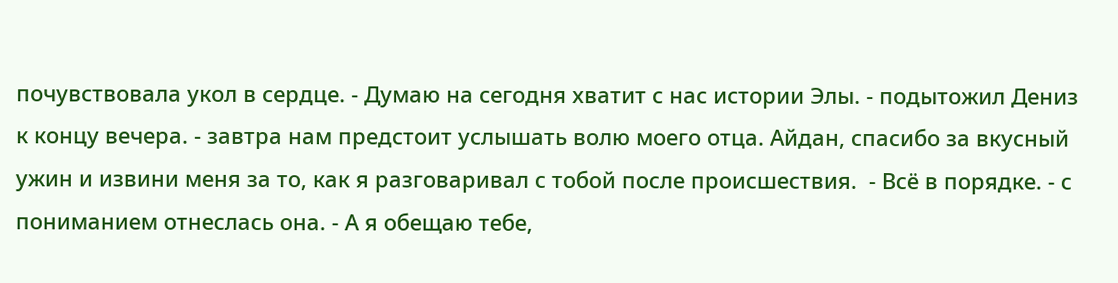почувствовала укол в сердце. - Думаю на сегодня хватит с нас истории Элы. - подытожил Дениз к концу вечера. - завтра нам предстоит услышать волю моего отца. Айдан, спасибо за вкусный ужин и извини меня за то, как я разговаривал с тобой после происшествия.  - Всё в порядке. - с пониманием отнеслась она. - А я обещаю тебе,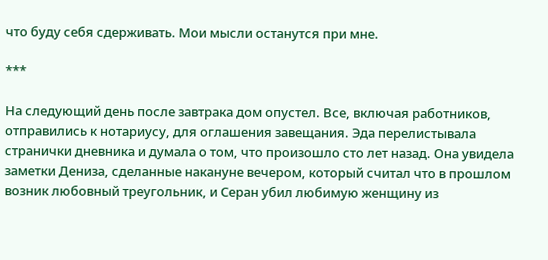что буду себя сдерживать. Мои мысли останутся при мне.

***

На следующий день после завтрака дом опустел. Все, включая работников, отправились к нотариусу, для оглашения завещания. Эда перелистывала странички дневника и думала о том, что произошло сто лет назад. Она увидела заметки Дениза, сделанные накануне вечером, который считал что в прошлом возник любовный треугольник, и Серан убил любимую женщину из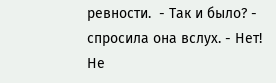ревности.  - Так и было? - спросила она вслух. - Нет! Не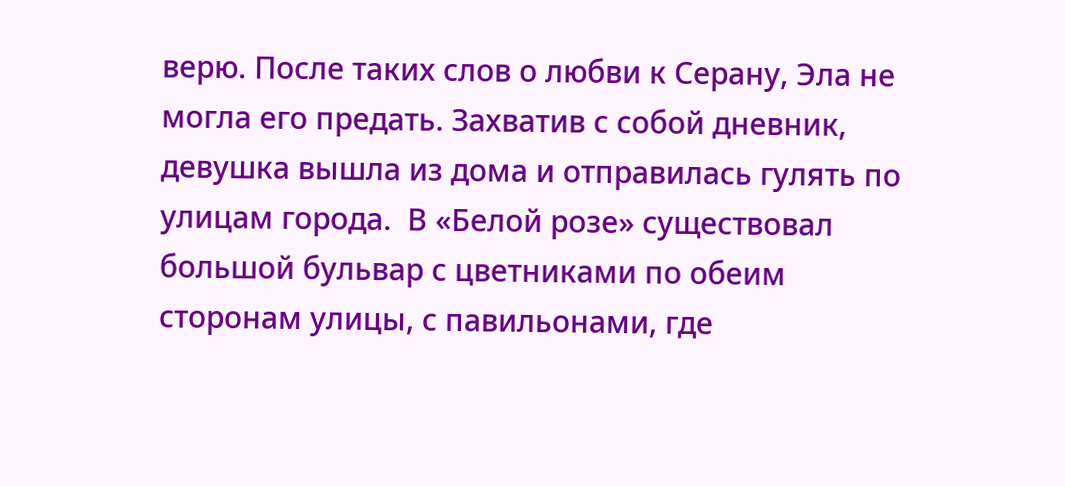верю. После таких слов о любви к Серану, Эла не могла его предать. Захватив с собой дневник, девушка вышла из дома и отправилась гулять по улицам города.  В «Белой розе» существовал большой бульвар с цветниками по обеим сторонам улицы, с павильонами, где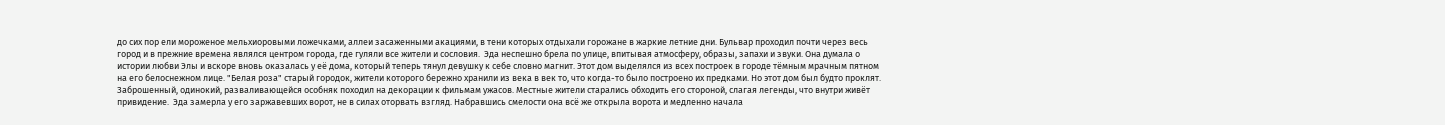до сих пор ели мороженое мельхиоровыми ложечками, аллеи засаженными акациями, в тени которых отдыхали горожане в жаркие летние дни. Бульвар проходил почти через весь город и в прежние времена являлся центром города, где гуляли все жители и сословия.  Эда неспешно брела по улице, впитывая атмосферу, образы, запахи и звуки. Она думала о истории любви Элы и вскоре вновь оказалась у её дома, который теперь тянул девушку к себе словно магнит. Этот дом выделялся из всех построек в городе тёмным мрачным пятном на его белоснежном лице. "Белая роза" старый городок, жители которого бережно хранили из века в век то, что когда-то было построено их предками. Но этот дом был будто проклят. Заброшенный, одинокий, разваливающейся особняк походил на декорации к фильмам ужасов. Местные жители старались обходить его стороной, слагая легенды, что внутри живёт привидение.  Эда замерла у его заржавевших ворот, не в силах оторвать взгляд. Набравшись смелости она всё же открыла ворота и медленно начала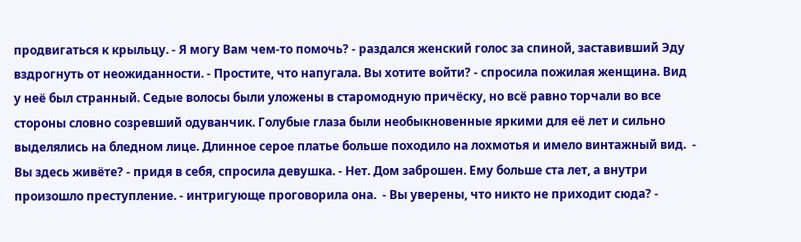продвигаться к крыльцу. - Я могу Вам чем-то помочь? - раздался женский голос за спиной, заставивший Эду вздрогнуть от неожиданности. - Простите, что напугала. Вы хотите войти? - спросила пожилая женщина. Вид у неё был странный. Седые волосы были уложены в старомодную причёску, но всё равно торчали во все стороны словно созревший одуванчик. Голубые глаза были необыкновенные яркими для её лет и сильно выделялись на бледном лице. Длинное серое платье больше походило на лохмотья и имело винтажный вид.  - Вы здесь живёте? - придя в себя, спросила девушка. - Нет. Дом заброшен. Ему больше ста лет, а внутри произошло преступление. - интригующе проговорила она.  - Вы уверены, что никто не приходит сюда? -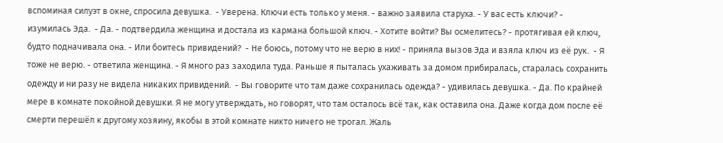вспоминая силуэт в окне, спросила девушка.  - Уверена. Ключи есть только у меня. - важно заявила старуха. - У вас есть ключи? - изумилась Эда.  - Да. - подтвердила женщина и достала из кармана большой ключ. - Хотите войти? Вы осмелитесь? - протягивая ей ключ, будто подначивала она. - Или боитесь привидений?  - Не боюсь, потому что не верю в них! - приняла вызов Эда и взяла ключ из её рук.  - Я тоже не верю. - ответила женщина. - Я много раз заходила туда. Раньше я пыталась ухаживать за домом прибиралась, старалась сохранить одежду и ни разу не видела никаких привидений.  - Вы говорите что там даже сохранилась одежда? - удивилась девушка. - Да. По крайней мере в комнате покойной девушки. Я не могу утверждать, но говорят, что там осталось всё так, как оставила она. Даже когда дом после её смерти перешёл к другому хозяину, якобы в этой комнате никто ничего не трогал. Жаль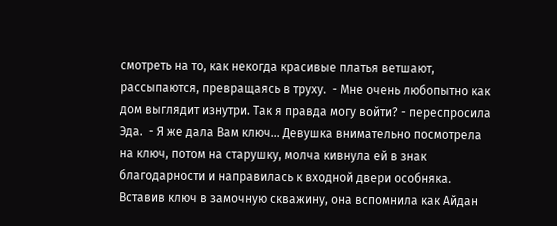смотреть на то, как некогда красивые платья ветшают, рассыпаются, превращаясь в труху.  - Мне очень любопытно как дом выглядит изнутри. Так я правда могу войти? - переспросила Эда.  - Я же дала Вам ключ... Девушка внимательно посмотрела на ключ, потом на старушку, молча кивнула ей в знак благодарности и направилась к входной двери особняка. Вставив ключ в замочную скважину, она вспомнила как Айдан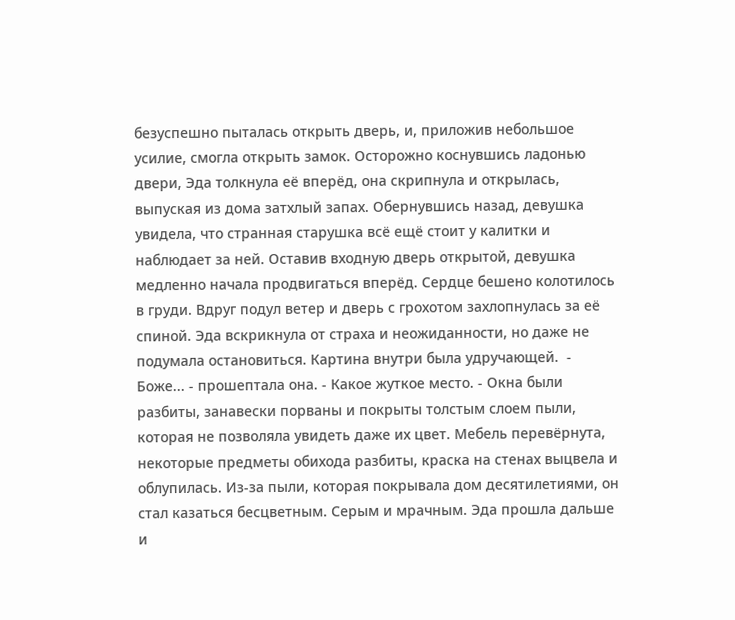безуспешно пыталась открыть дверь, и, приложив небольшое усилие, смогла открыть замок. Осторожно коснувшись ладонью двери, Эда толкнула её вперёд, она скрипнула и открылась, выпуская из дома затхлый запах. Обернувшись назад, девушка увидела, что странная старушка всё ещё стоит у калитки и наблюдает за ней. Оставив входную дверь открытой, девушка медленно начала продвигаться вперёд. Сердце бешено колотилось в груди. Вдруг подул ветер и дверь с грохотом захлопнулась за её спиной. Эда вскрикнула от страха и неожиданности, но даже не подумала остановиться. Картина внутри была удручающей.  - Боже... - прошептала она. - Какое жуткое место. - Окна были разбиты, занавески порваны и покрыты толстым слоем пыли, которая не позволяла увидеть даже их цвет. Мебель перевёрнута, некоторые предметы обихода разбиты, краска на стенах выцвела и облупилась. Из-за пыли, которая покрывала дом десятилетиями, он стал казаться бесцветным. Серым и мрачным. Эда прошла дальше и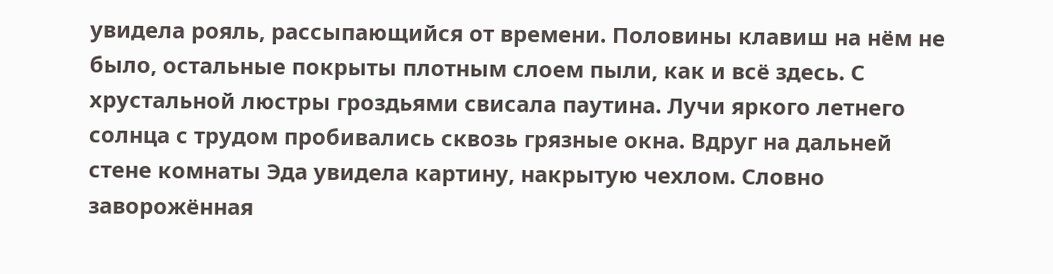увидела рояль, рассыпающийся от времени. Половины клавиш на нём не было, остальные покрыты плотным слоем пыли, как и всё здесь. С хрустальной люстры гроздьями свисала паутина. Лучи яркого летнего солнца с трудом пробивались сквозь грязные окна. Вдруг на дальней стене комнаты Эда увидела картину, накрытую чехлом. Словно заворожённая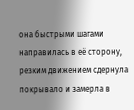она быстрыми шагами направилась в её сторону, резким движением сдернула покрывало и замерла в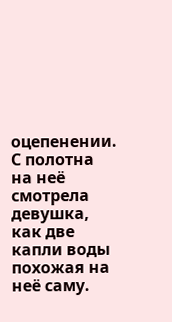оцепенении. С полотна на неё смотрела девушка, как две капли воды похожая на неё саму.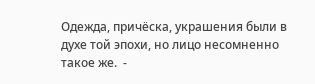Одежда, причёска, украшения были в духе той эпохи, но лицо несомненно такое же.  -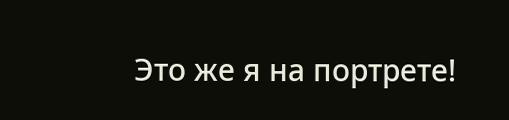Это же я на портрете!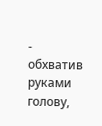- обхватив руками голову,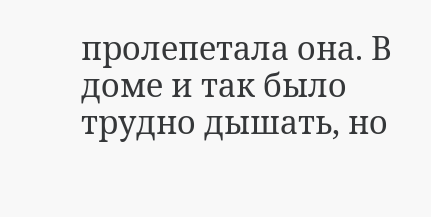пролепетала она. В доме и так было трудно дышать, но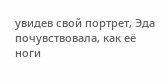увидев свой портрет, Эда почувствовала, как её ноги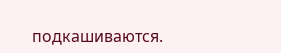подкашиваются.